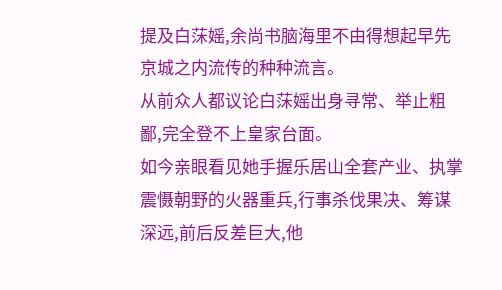提及白莯媱,余尚书脑海里不由得想起早先京城之内流传的种种流言。
从前众人都议论白莯媱出身寻常、举止粗鄙,完全登不上皇家台面。
如今亲眼看见她手握乐居山全套产业、执掌震慑朝野的火器重兵,行事杀伐果决、筹谋深远,前后反差巨大,他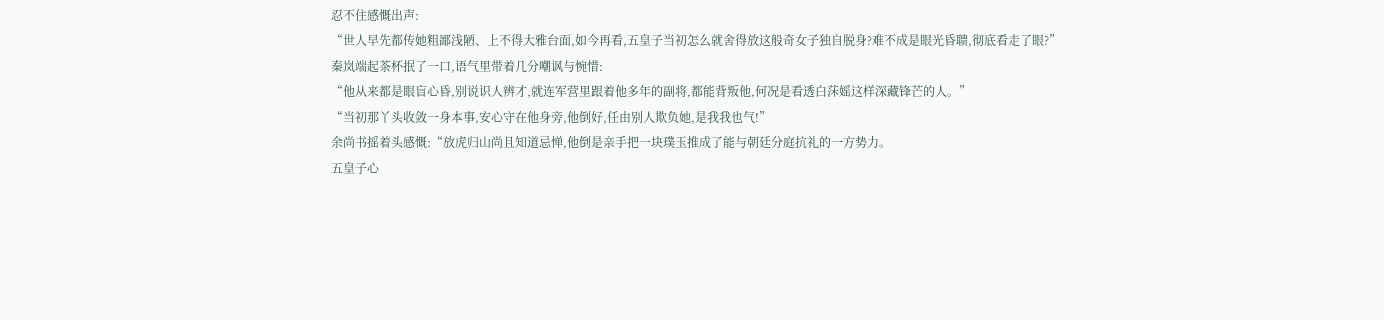忍不住感慨出声:
“世人早先都传她粗鄙浅陋、上不得大雅台面,如今再看,五皇子当初怎么就舍得放这般奇女子独自脱身?难不成是眼光昏聩,彻底看走了眼?”
秦岚端起茶杯抿了一口,语气里带着几分嘲讽与惋惜:
“他从来都是眼盲心昏,别说识人辨才,就连军营里跟着他多年的副将,都能背叛他,何况是看透白莯媱这样深藏锋芒的人。”
“当初那丫头收敛一身本事,安心守在他身旁,他倒好,任由别人欺负她,是我我也气!”
余尚书摇着头感慨:“放虎归山尚且知道忌惮,他倒是亲手把一块璞玉推成了能与朝廷分庭抗礼的一方势力。
五皇子心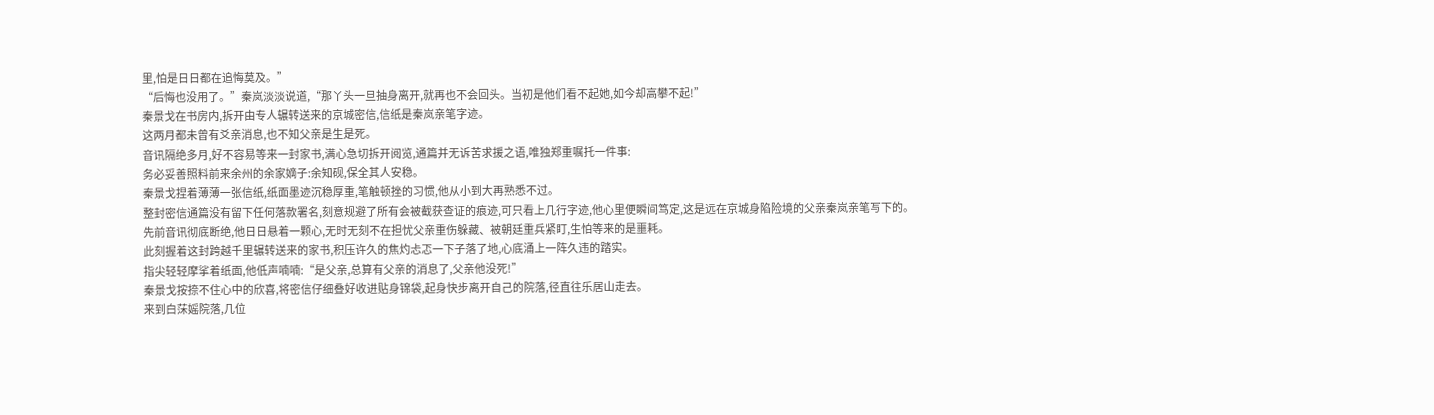里,怕是日日都在追悔莫及。”
“后悔也没用了。”秦岚淡淡说道,“那丫头一旦抽身离开,就再也不会回头。当初是他们看不起她,如今却高攀不起!”
秦景戈在书房内,拆开由专人辗转送来的京城密信,信纸是秦岚亲笔字迹。
这两月都未曾有爻亲消息,也不知父亲是生是死。
音讯隔绝多月,好不容易等来一封家书,满心急切拆开阅览,通篇并无诉苦求援之语,唯独郑重嘱托一件事:
务必妥善照料前来余州的余家嫡子:余知砚,保全其人安稳。
秦景戈捏着薄薄一张信纸,纸面墨迹沉稳厚重,笔触顿挫的习惯,他从小到大再熟悉不过。
整封密信通篇没有留下任何落款署名,刻意规避了所有会被截获查证的痕迹,可只看上几行字迹,他心里便瞬间笃定,这是远在京城身陷险境的父亲秦岚亲笔写下的。
先前音讯彻底断绝,他日日悬着一颗心,无时无刻不在担忧父亲重伤躲藏、被朝廷重兵紧盯,生怕等来的是噩耗。
此刻握着这封跨越千里辗转送来的家书,积压许久的焦灼忐忑一下子落了地,心底涌上一阵久违的踏实。
指尖轻轻摩挲着纸面,他低声喃喃:“是父亲,总算有父亲的消息了,父亲他没死!”
秦景戈按捺不住心中的欣喜,将密信仔细叠好收进贴身锦袋,起身快步离开自己的院落,径直往乐居山走去。
来到白莯媱院落,几位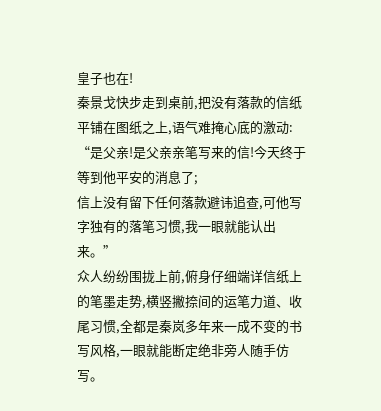皇子也在!
秦景戈快步走到桌前,把没有落款的信纸平铺在图纸之上,语气难掩心底的激动:
“是父亲!是父亲亲笔写来的信!今天终于等到他平安的消息了;
信上没有留下任何落款避讳追查,可他写字独有的落笔习惯,我一眼就能认出来。”
众人纷纷围拢上前,俯身仔细端详信纸上的笔墨走势,横竖撇捺间的运笔力道、收尾习惯,全都是秦岚多年来一成不变的书写风格,一眼就能断定绝非旁人随手仿写。